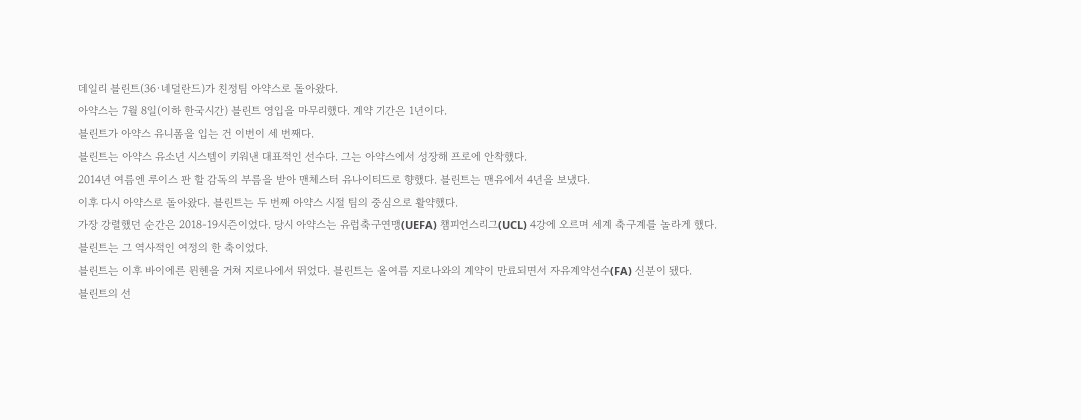데일리 블린트(36·네덜란드)가 친정팀 아약스로 돌아왔다.
아약스는 7월 8일(이하 한국시간) 블린트 영입을 마무리했다. 계약 기간은 1년이다.
블린트가 아약스 유니폼을 입는 건 이번이 세 번째다.
블린트는 아약스 유소년 시스템이 키워낸 대표적인 선수다. 그는 아약스에서 성장해 프로에 안착했다.
2014년 여름엔 루이스 판 할 감독의 부름을 받아 맨체스터 유나이티드로 향했다. 블린트는 맨유에서 4년을 보냈다.
이후 다시 아약스로 돌아왔다. 블린트는 두 번째 아약스 시절 팀의 중심으로 활약했다.
가장 강렬했던 순간은 2018-19시즌이었다. 당시 아약스는 유럽축구연맹(UEFA) 챔피언스리그(UCL) 4강에 오르며 세계 축구계를 놀라게 했다.
블린트는 그 역사적인 여정의 한 축이었다.
블린트는 이후 바이에른 뮌헨을 거쳐 지로나에서 뛰었다. 블린트는 올여름 지로나와의 계약이 만료되면서 자유계약선수(FA) 신분이 됐다.
블린트의 선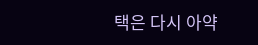택은 다시 아약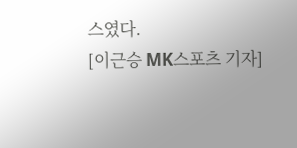스였다.
[이근승 MK스포츠 기자]